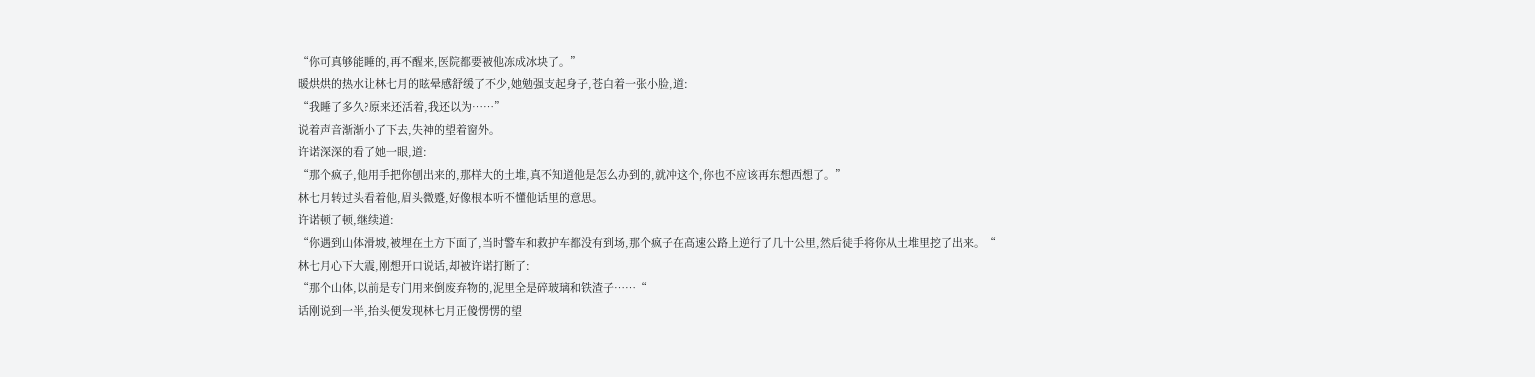“你可真够能睡的,再不醒来,医院都要被他冻成冰块了。”
暖烘烘的热水让林七月的眩晕感舒缓了不少,她勉强支起身子,苍白着一张小脸,道:
“我睡了多久?原来还活着,我还以为……”
说着声音渐渐小了下去,失神的望着窗外。
许诺深深的看了她一眼,道:
“那个疯子,他用手把你刨出来的,那样大的土堆,真不知道他是怎么办到的,就冲这个,你也不应该再东想西想了。”
林七月转过头看着他,眉头微蹙,好像根本听不懂他话里的意思。
许诺顿了顿,继续道:
“你遇到山体滑坡,被埋在土方下面了,当时警车和救护车都没有到场,那个疯子在高速公路上逆行了几十公里,然后徒手将你从土堆里挖了出来。“
林七月心下大震,刚想开口说话,却被许诺打断了:
“那个山体,以前是专门用来倒废弃物的,泥里全是碎玻璃和铁渣子……“
话刚说到一半,抬头便发现林七月正傻愣愣的望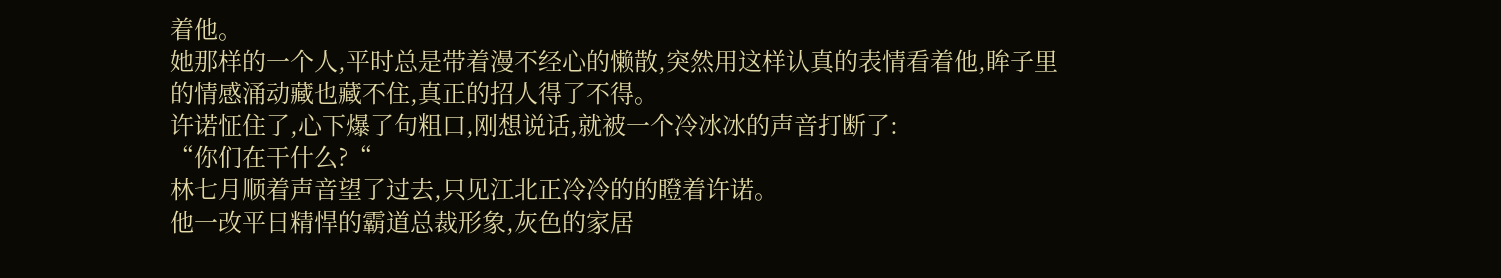着他。
她那样的一个人,平时总是带着漫不经心的懒散,突然用这样认真的表情看着他,眸子里的情感涌动藏也藏不住,真正的招人得了不得。
许诺怔住了,心下爆了句粗口,刚想说话,就被一个冷冰冰的声音打断了:
“你们在干什么?“
林七月顺着声音望了过去,只见江北正冷冷的的瞪着许诺。
他一改平日精悍的霸道总裁形象,灰色的家居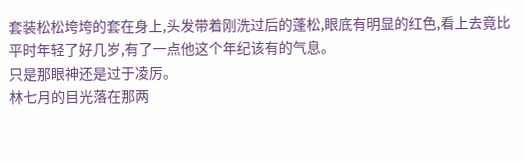套装松松垮垮的套在身上,头发带着刚洗过后的蓬松,眼底有明显的红色,看上去竟比平时年轻了好几岁,有了一点他这个年纪该有的气息。
只是那眼神还是过于凌厉。
林七月的目光落在那两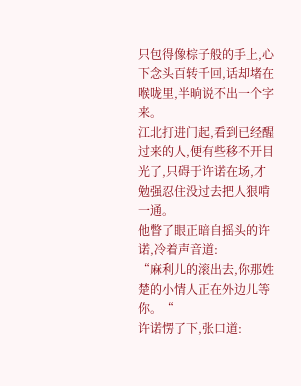只包得像棕子般的手上,心下念头百转千回,话却堵在喉咙里,半晌说不出一个字来。
江北打进门起,看到已经醒过来的人,便有些移不开目光了,只碍于许诺在场,才勉强忍住没过去把人狠啃一通。
他瞥了眼正暗自摇头的许诺,冷着声音道:
“麻利儿的滚出去,你那姓楚的小情人正在外边儿等你。“
许诺愣了下,张口道: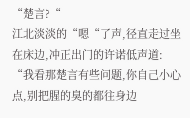“楚言?“
江北淡淡的“嗯“了声,径直走过坐在床边,冲正出门的许诺低声道:
“我看那楚言有些问题,你自己小心点,别把腥的臭的都往身边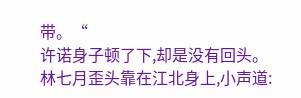带。“
许诺身子顿了下,却是没有回头。
林七月歪头靠在江北身上,小声道: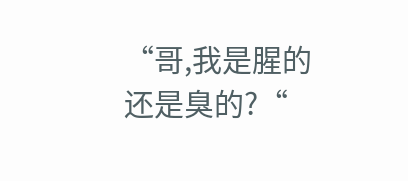“哥,我是腥的还是臭的?“